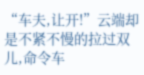“车夫,让开!”云端却是不紧不慢的拉过双儿,命令车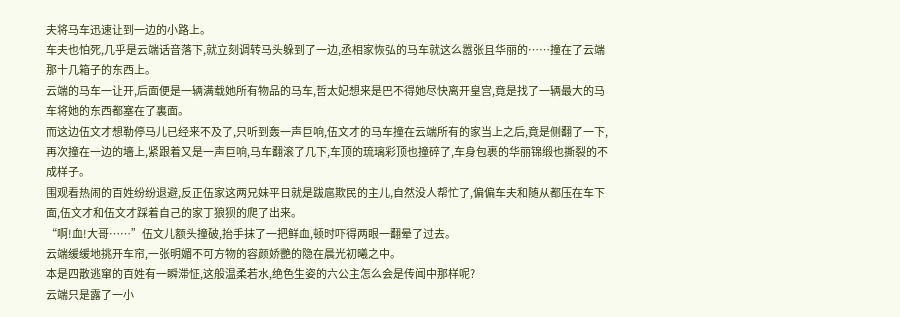夫将马车迅速让到一边的小路上。
车夫也怕死,几乎是云端话音落下,就立刻调转马头躲到了一边,丞相家恢弘的马车就这么嚣张且华丽的……撞在了云端那十几箱子的东西上。
云端的马车一让开,后面便是一辆满载她所有物品的马车,哲太妃想来是巴不得她尽快离开皇宫,竟是找了一辆最大的马车将她的东西都塞在了裏面。
而这边伍文才想勒停马儿已经来不及了,只听到轰一声巨响,伍文才的马车撞在云端所有的家当上之后,竟是侧翻了一下,再次撞在一边的墻上,紧跟着又是一声巨响,马车翻滚了几下,车顶的琉璃彩顶也撞碎了,车身包裹的华丽锦缎也撕裂的不成样子。
围观看热闹的百姓纷纷退避,反正伍家这两兄妹平日就是跋扈欺民的主儿,自然没人帮忙了,偏偏车夫和随从都压在车下面,伍文才和伍文才踩着自己的家丁狼狈的爬了出来。
“啊!血!大哥……”伍文儿额头撞破,抬手抹了一把鲜血,顿时吓得两眼一翻晕了过去。
云端缓缓地挑开车帘,一张明媚不可方物的容颜娇艷的隐在晨光初曦之中。
本是四散逃窜的百姓有一瞬滞怔,这般温柔若水,绝色生姿的六公主怎么会是传闻中那样呢?
云端只是露了一小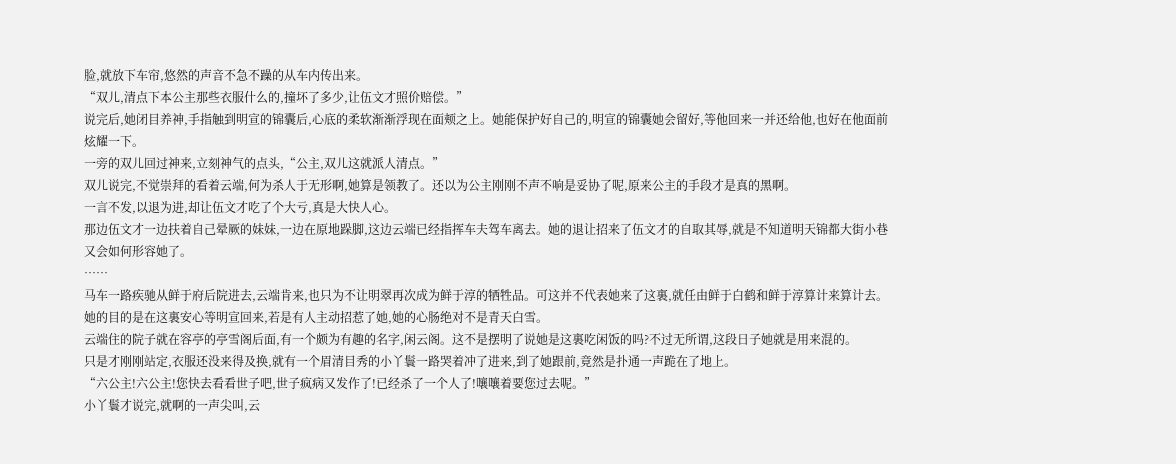脸,就放下车帘,悠然的声音不急不躁的从车内传出来。
“双儿,清点下本公主那些衣服什么的,撞坏了多少,让伍文才照价赔偿。”
说完后,她闭目养神,手指触到明宣的锦囊后,心底的柔软渐渐浮现在面颊之上。她能保护好自己的,明宣的锦囊她会留好,等他回来一并还给他,也好在他面前炫耀一下。
一旁的双儿回过神来,立刻神气的点头,“公主,双儿这就派人清点。”
双儿说完,不觉崇拜的看着云端,何为杀人于无形啊,她算是领教了。还以为公主刚刚不声不响是妥协了呢,原来公主的手段才是真的黑啊。
一言不发,以退为进,却让伍文才吃了个大亏,真是大快人心。
那边伍文才一边扶着自己晕厥的妹妹,一边在原地跺脚,这边云端已经指挥车夫驾车离去。她的退让招来了伍文才的自取其辱,就是不知道明天锦都大街小巷又会如何形容她了。
……
马车一路疾驰从鲜于府后院进去,云端肯来,也只为不让明翠再次成为鲜于淳的牺牲品。可这并不代表她来了这裏,就任由鲜于白鹤和鲜于淳算计来算计去。
她的目的是在这裏安心等明宣回来,若是有人主动招惹了她,她的心肠绝对不是青天白雪。
云端住的院子就在容亭的亭雪阁后面,有一个颇为有趣的名字,闲云阁。这不是摆明了说她是这裏吃闲饭的吗?不过无所谓,这段日子她就是用来混的。
只是才刚刚站定,衣服还没来得及换,就有一个眉清目秀的小丫鬟一路哭着冲了进来,到了她跟前,竟然是扑通一声跪在了地上。
“六公主!六公主!您快去看看世子吧,世子疯病又发作了!已经杀了一个人了!嚷嚷着要您过去呢。”
小丫鬟才说完,就啊的一声尖叫,云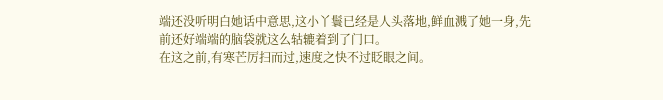端还没听明白她话中意思,这小丫鬟已经是人头落地,鲜血溅了她一身,先前还好端端的脑袋就这么轱辘着到了门口。
在这之前,有寒芒厉扫而过,速度之快不过眨眼之间。